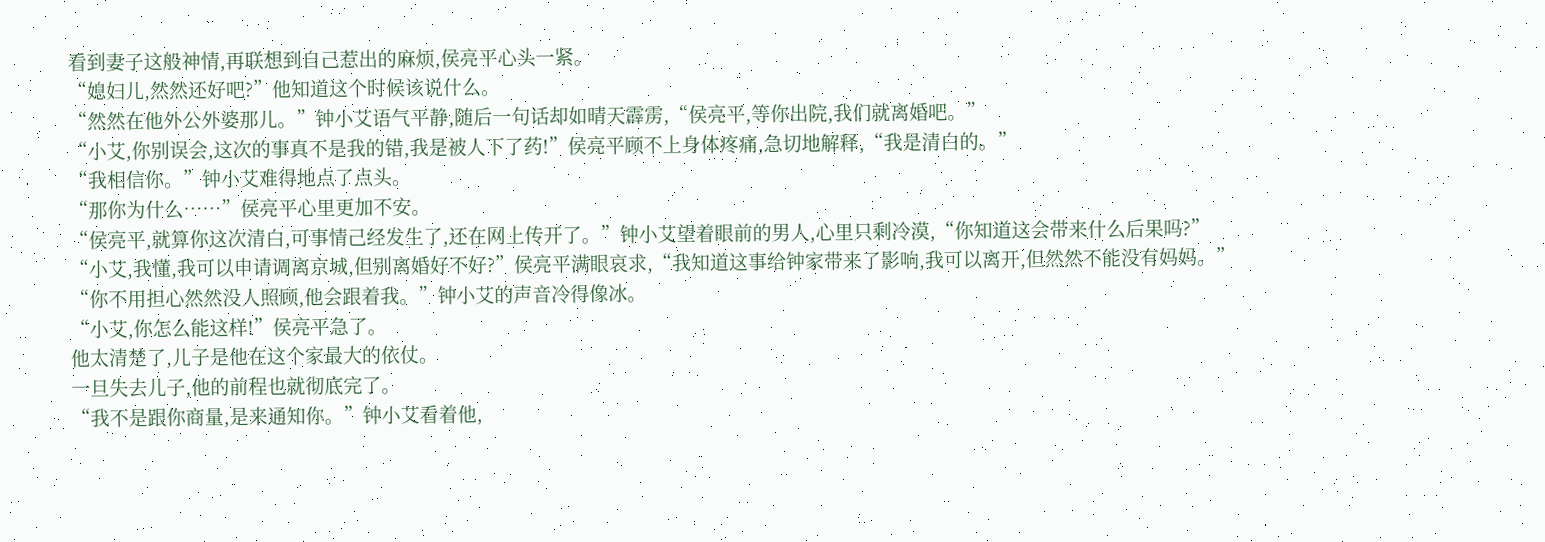看到妻子这般神情,再联想到自己惹出的麻烦,侯亮平心头一紧。
“媳妇儿,然然还好吧?”他知道这个时候该说什么。
“然然在他外公外婆那儿。”钟小艾语气平静,随后一句话却如晴天霹雳,“侯亮平,等你出院,我们就离婚吧。”
“小艾,你别误会,这次的事真不是我的错,我是被人下了药!”侯亮平顾不上身体疼痛,急切地解释,“我是清白的。”
“我相信你。”钟小艾难得地点了点头。
“那你为什么……”侯亮平心里更加不安。
“侯亮平,就算你这次清白,可事情己经发生了,还在网上传开了。”钟小艾望着眼前的男人,心里只剩冷漠,“你知道这会带来什么后果吗?”
“小艾,我懂,我可以申请调离京城,但别离婚好不好?”侯亮平满眼哀求,“我知道这事给钟家带来了影响,我可以离开,但然然不能没有妈妈。”
“你不用担心然然没人照顾,他会跟着我。”钟小艾的声音冷得像冰。
“小艾,你怎么能这样!”侯亮平急了。
他太清楚了,儿子是他在这个家最大的依仗。
一旦失去儿子,他的前程也就彻底完了。
“我不是跟你商量,是来通知你。”钟小艾看着他,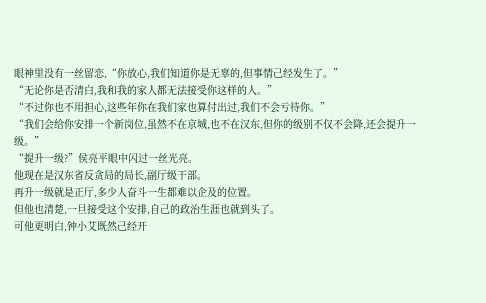眼神里没有一丝留恋,“你放心,我们知道你是无辜的,但事情己经发生了。”
“无论你是否清白,我和我的家人都无法接受你这样的人。”
“不过你也不用担心,这些年你在我们家也算付出过,我们不会亏待你。”
“我们会给你安排一个新岗位,虽然不在京城,也不在汉东,但你的级别不仅不会降,还会提升一级。”
“提升一级?”侯亮平眼中闪过一丝光亮。
他现在是汉东省反贪局的局长,副厅级干部。
再升一级就是正厅,多少人奋斗一生都难以企及的位置。
但他也清楚,一旦接受这个安排,自己的政治生涯也就到头了。
可他更明白,钟小艾既然己经开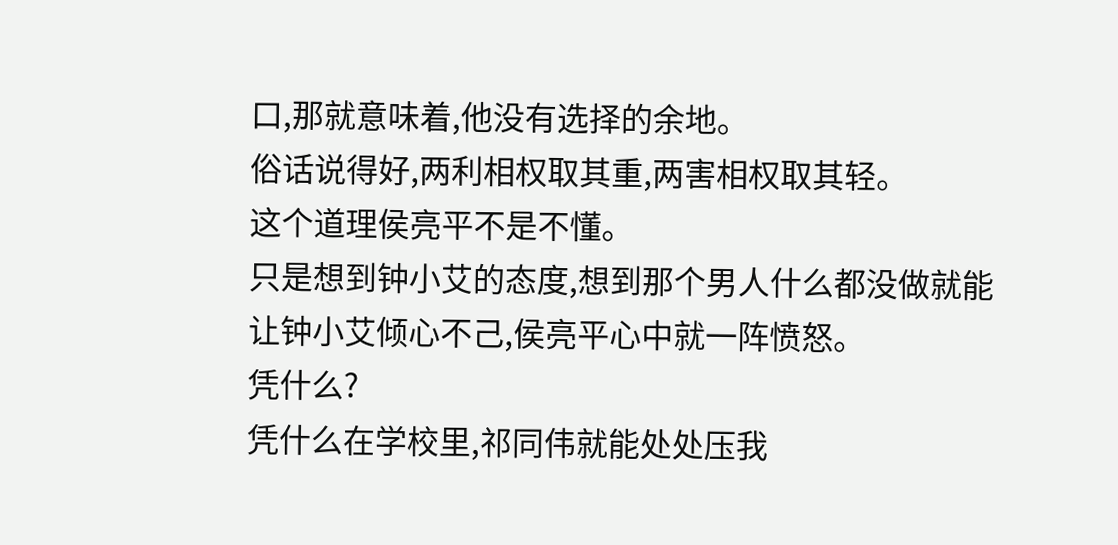口,那就意味着,他没有选择的余地。
俗话说得好,两利相权取其重,两害相权取其轻。
这个道理侯亮平不是不懂。
只是想到钟小艾的态度,想到那个男人什么都没做就能让钟小艾倾心不己,侯亮平心中就一阵愤怒。
凭什么?
凭什么在学校里,祁同伟就能处处压我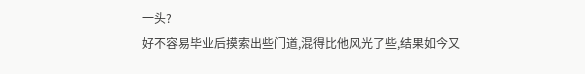一头?
好不容易毕业后摸索出些门道,混得比他风光了些,结果如今又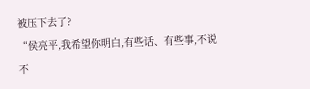被压下去了?
“侯亮平,我希望你明白,有些话、有些事,不说不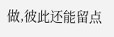做,彼此还能留点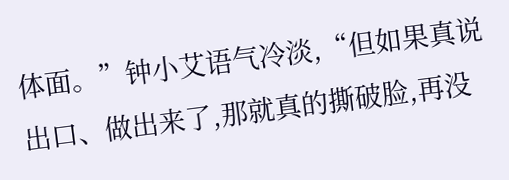体面。”钟小艾语气冷淡,“但如果真说出口、做出来了,那就真的撕破脸,再没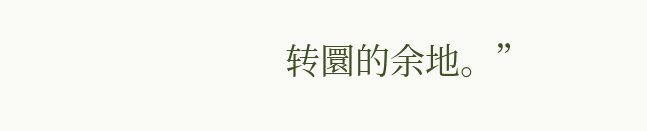转圜的余地。”